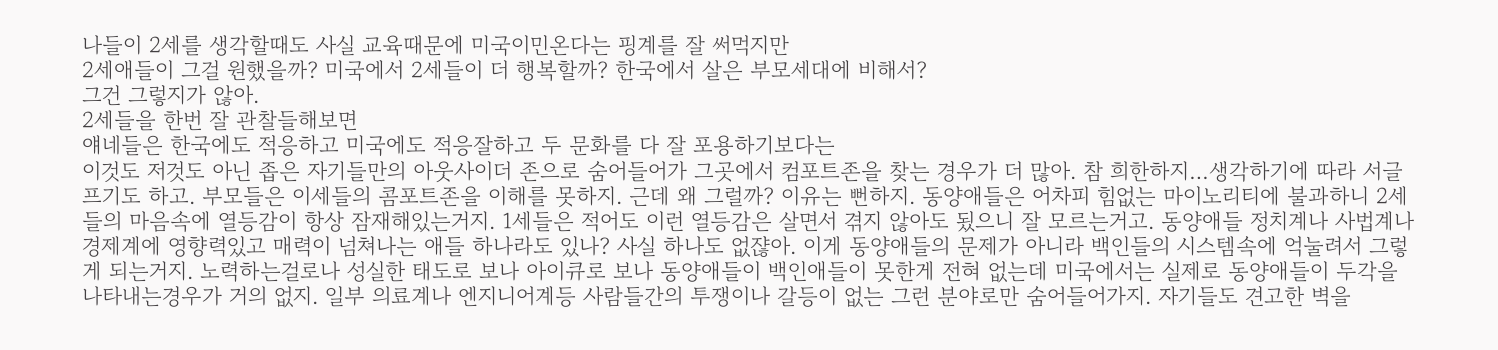나들이 2세를 생각할때도 사실 교육때문에 미국이민온다는 핑계를 잘 써먹지만
2세애들이 그걸 원했을까? 미국에서 2세들이 더 행복할까? 한국에서 살은 부모세대에 비해서?
그건 그렇지가 않아.
2세들을 한번 잘 관찰들해보면
얘네들은 한국에도 적응하고 미국에도 적응잘하고 두 문화를 다 잘 포용하기보다는
이것도 저것도 아닌 좁은 자기들만의 아웃사이더 존으로 숨어들어가 그곳에서 컴포트존을 찾는 경우가 더 많아. 참 희한하지…생각하기에 따라 서글프기도 하고. 부모들은 이세들의 콤포트존을 이해를 못하지. 근데 왜 그럴까? 이유는 뻔하지. 동양애들은 어차피 힘없는 마이노리티에 불과하니 2세들의 마음속에 열등감이 항상 잠재해있는거지. 1세들은 적어도 이런 열등감은 살면서 겪지 않아도 됬으니 잘 모르는거고. 동양애들 정치계나 사법계나 경제계에 영향력있고 매력이 넘쳐나는 애들 하나라도 있나? 사실 하나도 없쟎아. 이게 동양애들의 문제가 아니라 백인들의 시스템속에 억눌려서 그렇게 되는거지. 노력하는걸로나 성실한 태도로 보나 아이큐로 보나 동양애들이 백인애들이 못한게 전혀 없는데 미국에서는 실제로 동양애들이 두각을 나타내는경우가 거의 없지. 일부 의료계나 엔지니어계등 사람들간의 투쟁이나 갈등이 없는 그런 분야로만 숨어들어가지. 자기들도 견고한 벽을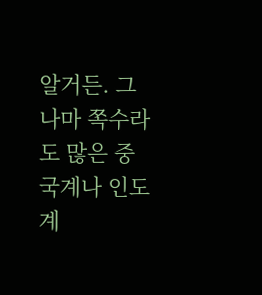알거든. 그나마 쪽수라도 많은 중국계나 인도계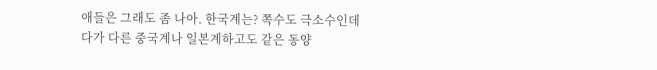애들은 그래도 좀 나아. 한국계는? 쪽수도 극소수인데다가 다른 중국계나 일본계하고도 같은 동양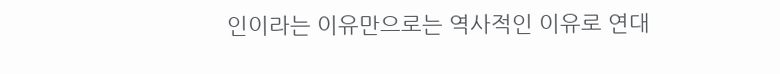인이라는 이유만으로는 역사적인 이유로 연대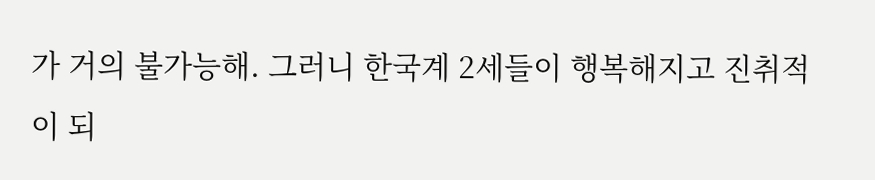가 거의 불가능해. 그러니 한국계 2세들이 행복해지고 진취적이 되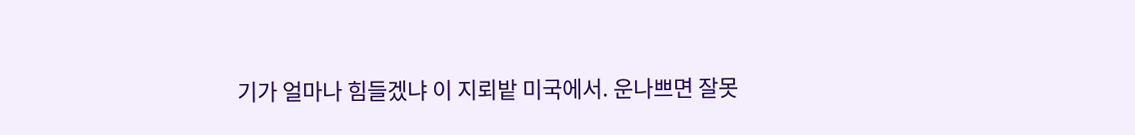기가 얼마나 힘들겠냐 이 지뢰밭 미국에서. 운나쁘면 잘못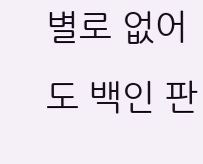별로 없어도 백인 판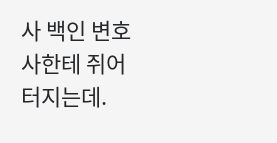사 백인 변호사한테 쥐어 터지는데.